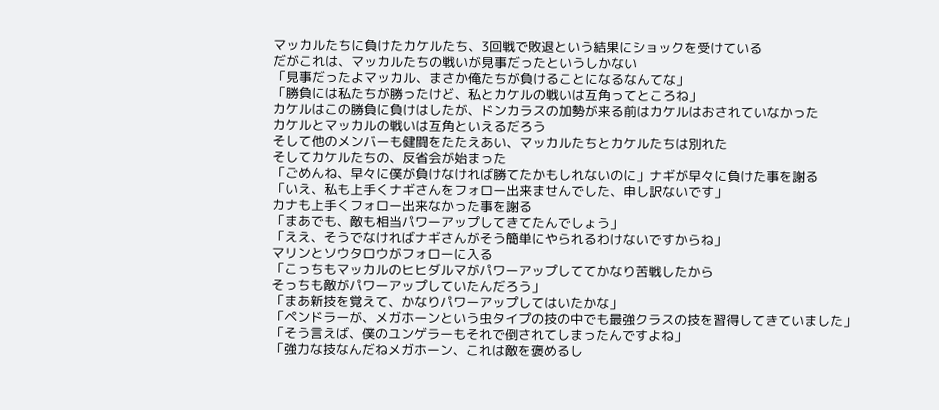マッカルたちに負けたカケルたち、3回戦で敗退という結果にショックを受けている
だがこれは、マッカルたちの戦いが見事だったというしかない
「見事だったよマッカル、まさか俺たちが負けることになるなんてな」
「勝負には私たちが勝ったけど、私とカケルの戦いは互角ってところね」
カケルはこの勝負に負けはしたが、ドンカラスの加勢が来る前はカケルはおされていなかった
カケルとマッカルの戦いは互角といえるだろう
そして他のメンバーも健闘をたたえあい、マッカルたちとカケルたちは別れた
そしてカケルたちの、反省会が始まった
「ごめんね、早々に僕が負けなければ勝てたかもしれないのに」ナギが早々に負けた事を謝る
「いえ、私も上手くナギさんをフォロー出来ませんでした、申し訳ないです」
カナも上手くフォロー出来なかった事を謝る
「まあでも、敵も相当パワーアップしてきてたんでしょう」
「ええ、そうでなければナギさんがそう簡単にやられるわけないですからね」
マリンとソウタロウがフォローに入る
「こっちもマッカルのヒヒダルマがパワーアップしててかなり苦戦したから
そっちも敵がパワーアップしていたんだろう」
「まあ新技を覚えて、かなりパワーアップしてはいたかな」
「ペンドラーが、メガホーンという虫タイプの技の中でも最強クラスの技を習得してきていました」
「そう言えば、僕のユンゲラーもそれで倒されてしまったんですよね」
「強力な技なんだねメガホーン、これは敵を褒めるし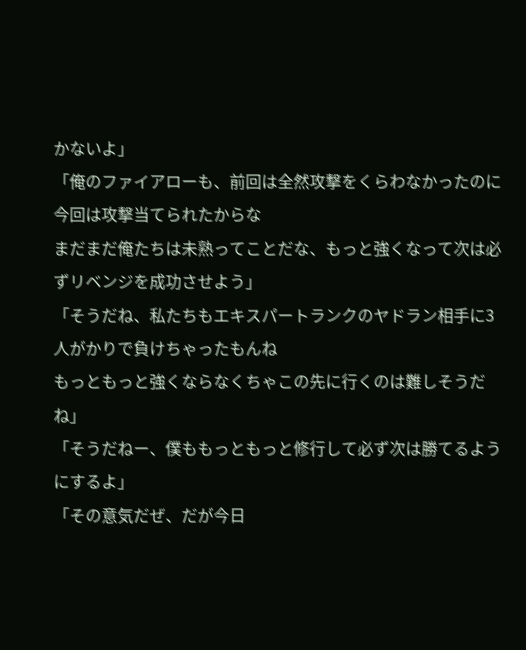かないよ」
「俺のファイアローも、前回は全然攻撃をくらわなかったのに今回は攻撃当てられたからな
まだまだ俺たちは未熟ってことだな、もっと強くなって次は必ずリベンジを成功させよう」
「そうだね、私たちもエキスパートランクのヤドラン相手に3人がかりで負けちゃったもんね
もっともっと強くならなくちゃこの先に行くのは難しそうだね」
「そうだねー、僕ももっともっと修行して必ず次は勝てるようにするよ」
「その意気だぜ、だが今日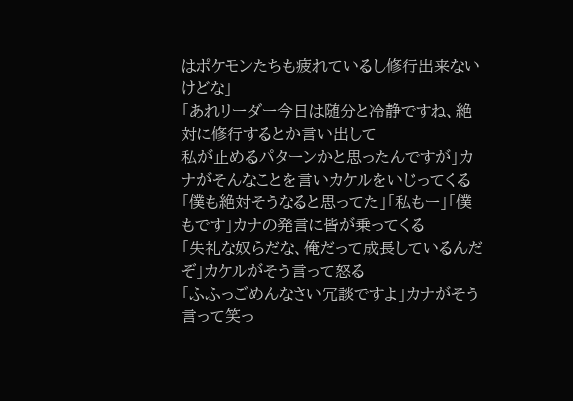はポケモンたちも疲れているし修行出来ないけどな」
「あれリーダー今日は随分と冷静ですね、絶対に修行するとか言い出して
私が止めるパターンかと思ったんですが」カナがそんなことを言いカケルをいじってくる
「僕も絶対そうなると思ってた」「私もー」「僕もです」カナの発言に皆が乗ってくる
「失礼な奴らだな、俺だって成長しているんだぞ」カケルがそう言って怒る
「ふふっごめんなさい冗談ですよ」カナがそう言って笑っ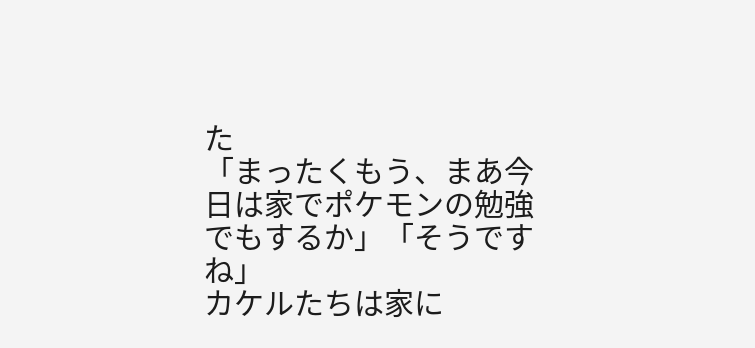た
「まったくもう、まあ今日は家でポケモンの勉強でもするか」「そうですね」
カケルたちは家に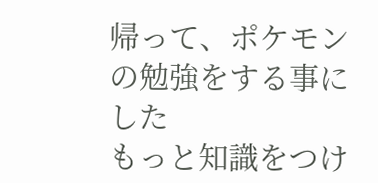帰って、ポケモンの勉強をする事にした
もっと知識をつけ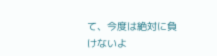て、今度は絶対に負けないよ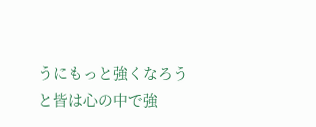うにもっと強くなろう
と皆は心の中で強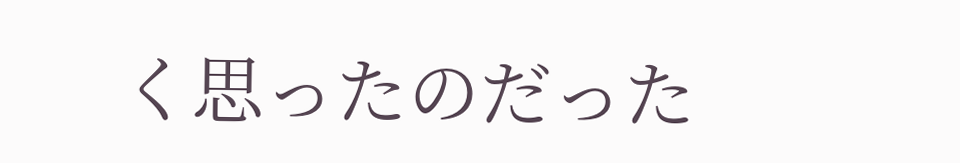く思ったのだった